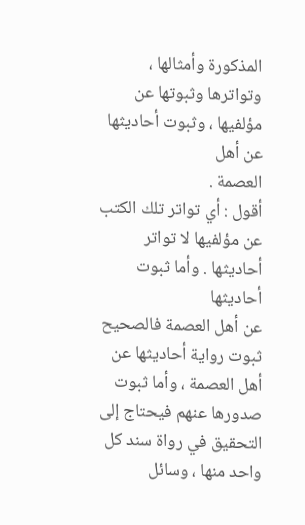المذكورة وأمثالها ، وتواترها وثبوتها عن مؤلفيها ، وثبوت أحاديثها عن أهل
العصمة .
أقول : أي تواتر تلك الكتب عن مؤلفيها لا تواتر أحاديثها . وأما ثبوت أحاديثها
عن أهل العصمة فالصحيح ثبوت رواية أحاديثها عن أهل العصمة ، وأما ثبوت
صدورها عنهم فيحتاج إلى التحقيق في رواة سند كل واحد منها ، وسائل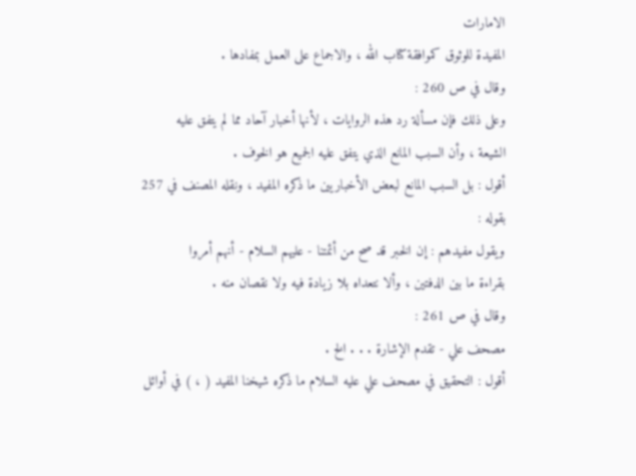الامارات
المفيدة للوثوق كموافقة كتاب الله ، والاجماع على العمل بمفادها .
وقال في ص 260 :
وعلى ذلك فإن مسألة رد هذه الروايات ، لأنها أخبار آحاد مما لم يتفق عليه
الشيعة ، وأن السبب المانع الذي يتفق عليه الجميع هو الخوف .
أقول : بل السبب المانع لبعض الأخباريين ما ذكره المفيد ، ونقله المصنف في 257
بقوله :
ويقول مفيدهم : إن الخبر قد صح من أئمتنا - عليهم السلام - أنهم أمروا
بقراءة ما بين الدفتين ، وألا نتعداه بلا زيادة فيه ولا نقصان منه .
وقال في ص 261 :
مصحف علي - تقدم الإشارة . . . الخ .
أقول : التحقيق في مصحف علي عليه السلام ما ذكره شيخنا المفيد ( ، ) في أوائل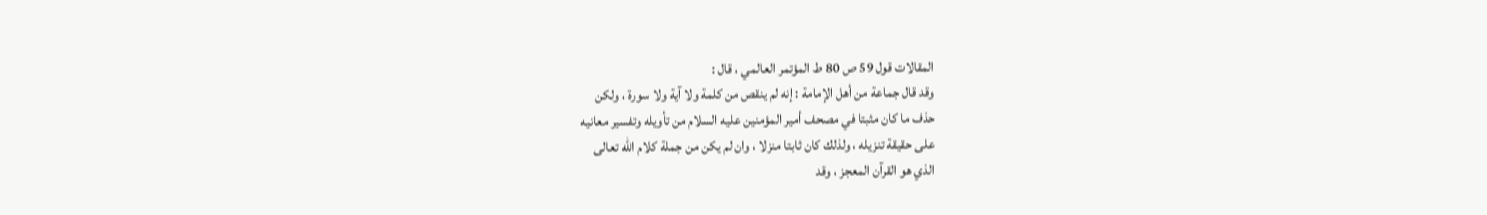المقالات قول 59 ص 80 ط المؤتمر العالمي ، قال :
وقد قال جماعة من أهل الإمامة : إنه لم ينقص من كلمة ولا آية ولا سورة ، ولكن
حذف ما كان مثبتا في مصحف أمير المؤمنين عليه السلام من تأويله وتفسير معانيه
على حقيقة تنزيله ، ولذلك كان ثابتا منزلا ، وان لم يكن من جملة كلام الله تعالى
الذي هو القرآن المعجز ، وقد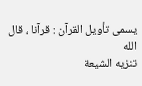يسمى تأويل القرآن : قرآنا ، قال الله
تنزيه الشيعة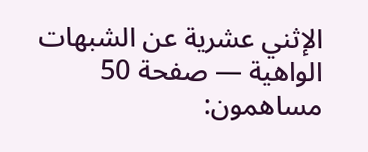الإثني عشرية عن الشبهات الواهية — صفحة 50
مساهمون: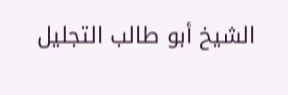الشيخ أبو طالب التجليل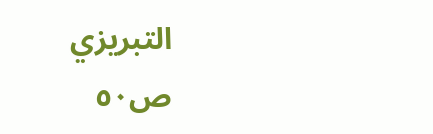التبريزي
ص٥٠